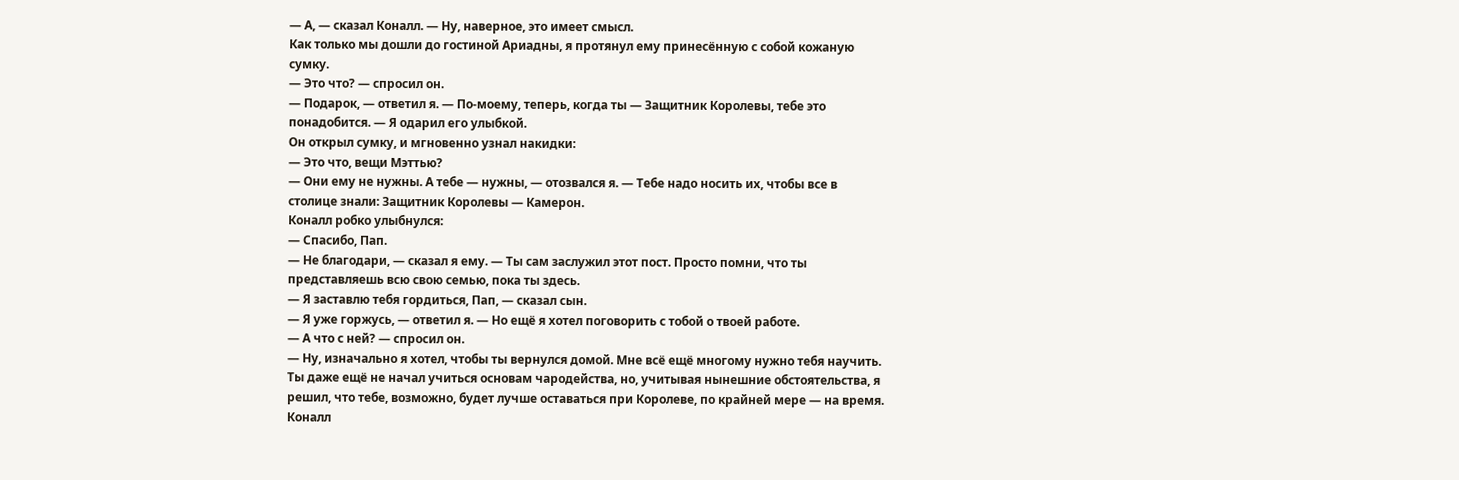— А, — сказал Коналл. — Ну, наверное, это имеет смысл.
Как только мы дошли до гостиной Ариадны, я протянул ему принесённую с собой кожаную сумку.
— Это что? — спросил он.
— Подарок, — ответил я. — По-моему, теперь, когда ты — Защитник Королевы, тебе это понадобится. — Я одарил его улыбкой.
Он открыл сумку, и мгновенно узнал накидки:
— Это что, вещи Мэттью?
— Они ему не нужны. А тебе — нужны, — отозвался я. — Тебе надо носить их, чтобы все в столице знали: Защитник Королевы — Камерон.
Коналл робко улыбнулся:
— Спасибо, Пап.
— Не благодари, — сказал я ему. — Ты сам заслужил этот пост. Просто помни, что ты представляешь всю свою семью, пока ты здесь.
— Я заставлю тебя гордиться, Пап, — сказал сын.
— Я уже горжусь, — ответил я. — Но ещё я хотел поговорить с тобой о твоей работе.
— А что с ней? — спросил он.
— Ну, изначально я хотел, чтобы ты вернулся домой. Мне всё ещё многому нужно тебя научить. Ты даже ещё не начал учиться основам чародейства, но, учитывая нынешние обстоятельства, я решил, что тебе, возможно, будет лучше оставаться при Королеве, по крайней мере — на время.
Коналл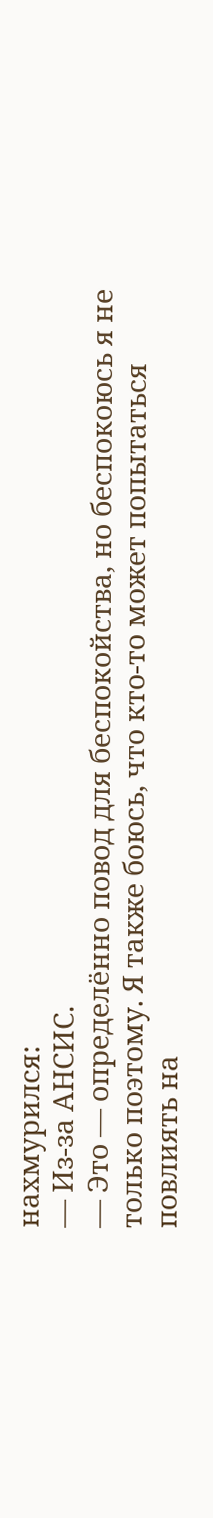нахмурился:
— Из-за АНСИС.
— Это — определённо повод для беспокойства, но беспокоюсь я не только поэтому. Я также боюсь, что кто-то может попытаться повлиять на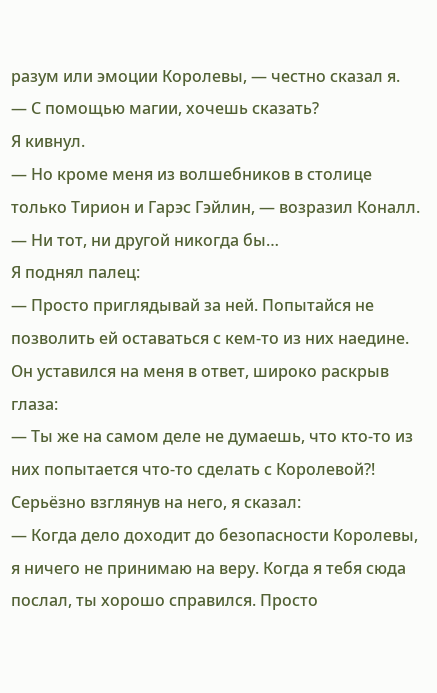разум или эмоции Королевы, — честно сказал я.
— С помощью магии, хочешь сказать?
Я кивнул.
— Но кроме меня из волшебников в столице только Тирион и Гарэс Гэйлин, — возразил Коналл. — Ни тот, ни другой никогда бы…
Я поднял палец:
— Просто приглядывай за ней. Попытайся не позволить ей оставаться с кем-то из них наедине.
Он уставился на меня в ответ, широко раскрыв глаза:
— Ты же на самом деле не думаешь, что кто-то из них попытается что-то сделать с Королевой?!
Серьёзно взглянув на него, я сказал:
— Когда дело доходит до безопасности Королевы, я ничего не принимаю на веру. Когда я тебя сюда послал, ты хорошо справился. Просто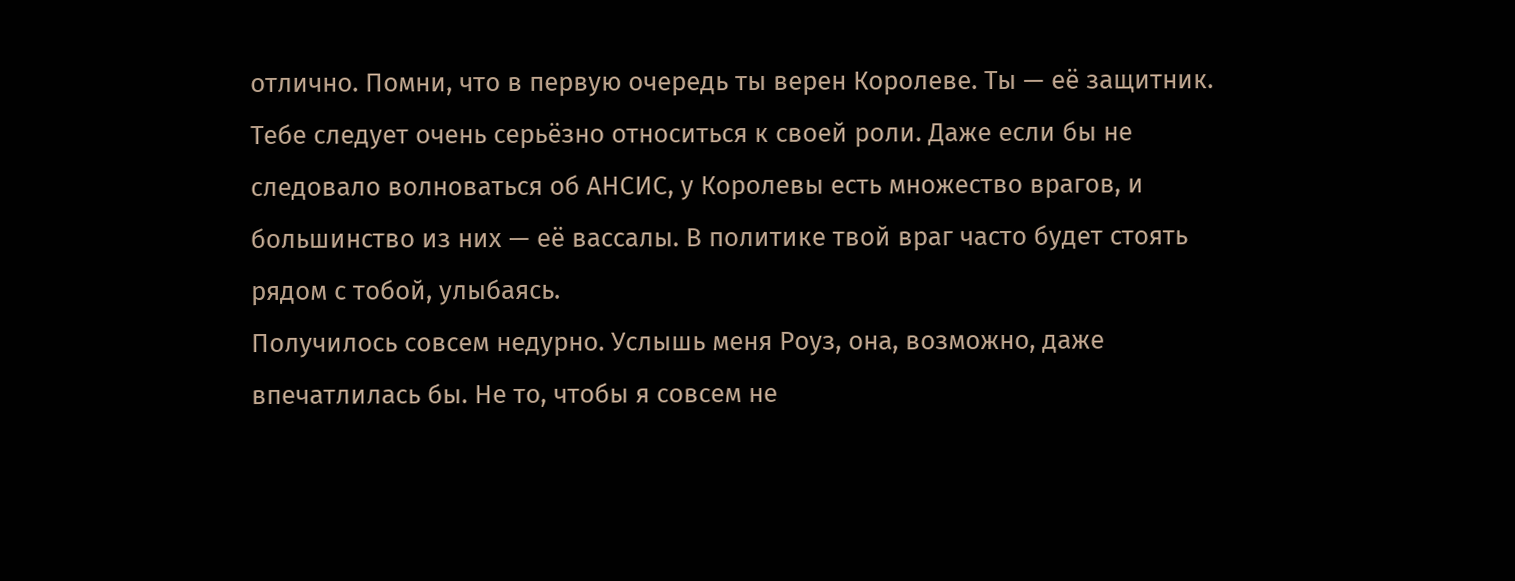отлично. Помни, что в первую очередь ты верен Королеве. Ты — её защитник. Тебе следует очень серьёзно относиться к своей роли. Даже если бы не следовало волноваться об АНСИС, у Королевы есть множество врагов, и большинство из них — её вассалы. В политике твой враг часто будет стоять рядом с тобой, улыбаясь.
Получилось совсем недурно. Услышь меня Роуз, она, возможно, даже впечатлилась бы. Не то, чтобы я совсем не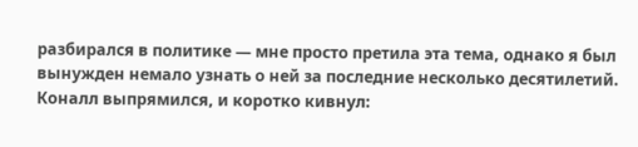разбирался в политике — мне просто претила эта тема, однако я был вынужден немало узнать о ней за последние несколько десятилетий.
Коналл выпрямился, и коротко кивнул: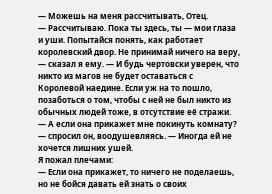— Можешь на меня рассчитывать, Отец.
— Рассчитываю. Пока ты здесь, ты — мои глаза и уши. Попытайся понять, как работает королевский двор. Не принимай ничего на веру, — сказал я ему. — И будь чертовски уверен, что никто из магов не будет оставаться с Королевой наедине. Если уж на то пошло, позаботься о том, чтобы с ней не был никто из обычных людей тоже, в отсутствие её стражи.
— А если она прикажет мне покинуть комнату? — спросил он, воодушевляясь. — Иногда ей не хочется лишних ушей.
Я пожал плечами:
— Если она прикажет, то ничего не поделаешь, но не бойся давать ей знать о своих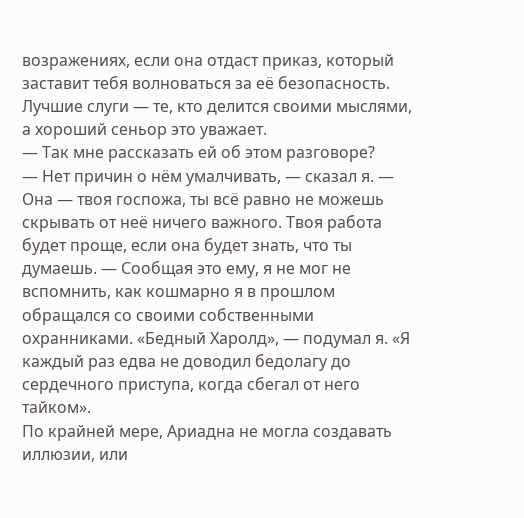возражениях, если она отдаст приказ, который заставит тебя волноваться за её безопасность. Лучшие слуги — те, кто делится своими мыслями, а хороший сеньор это уважает.
— Так мне рассказать ей об этом разговоре?
— Нет причин о нём умалчивать, — сказал я. — Она — твоя госпожа, ты всё равно не можешь скрывать от неё ничего важного. Твоя работа будет проще, если она будет знать, что ты думаешь. — Сообщая это ему, я не мог не вспомнить, как кошмарно я в прошлом обращался со своими собственными охранниками. «Бедный Харолд», — подумал я. «Я каждый раз едва не доводил бедолагу до сердечного приступа, когда сбегал от него тайком».
По крайней мере, Ариадна не могла создавать иллюзии, или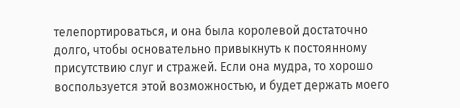телепортироваться, и она была королевой достаточно долго, чтобы основательно привыкнуть к постоянному присутствию слуг и стражей. Если она мудра, то хорошо воспользуется этой возможностью, и будет держать моего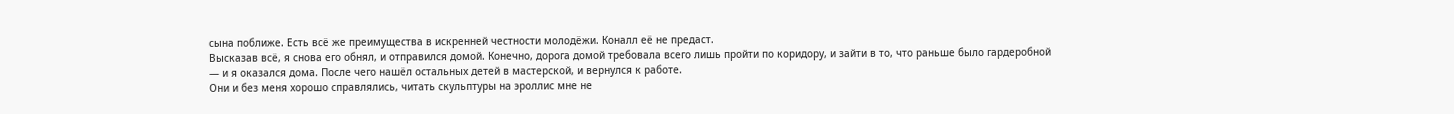сына поближе. Есть всё же преимущества в искренней честности молодёжи. Коналл её не предаст.
Высказав всё, я снова его обнял, и отправился домой. Конечно, дорога домой требовала всего лишь пройти по коридору, и зайти в то, что раньше было гардеробной — и я оказался дома. После чего нашёл остальных детей в мастерской, и вернулся к работе.
Они и без меня хорошо справлялись, читать скульптуры на эроллис мне не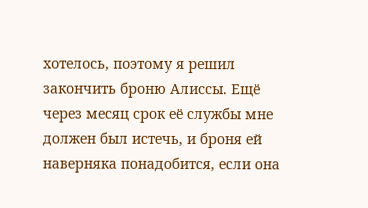хотелось, поэтому я решил закончить броню Алиссы. Ещё через месяц срок её службы мне должен был истечь, и броня ей наверняка понадобится, если она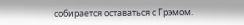собирается оставаться с Грэмом.